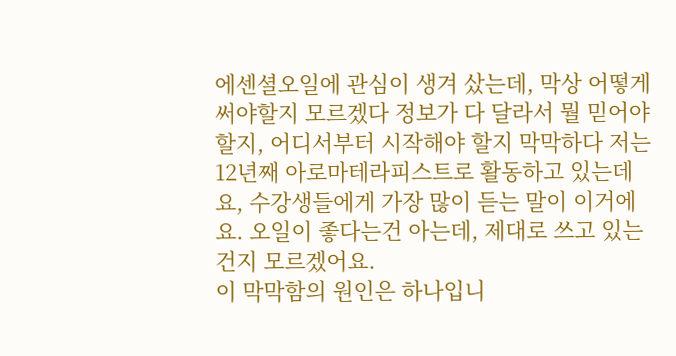에센셜오일에 관심이 생겨 샀는데, 막상 어떻게 써야할지 모르겠다 정보가 다 달라서 뭘 믿어야 할지, 어디서부터 시작해야 할지 막막하다 저는 12년째 아로마테라피스트로 활동하고 있는데요, 수강생들에게 가장 많이 듣는 말이 이거에요. 오일이 좋다는건 아는데, 제대로 쓰고 있는건지 모르겠어요.
이 막막함의 원인은 하나입니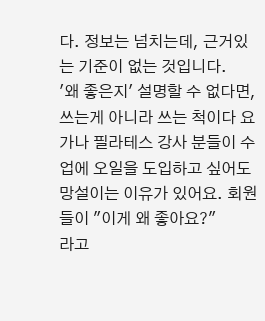다. 정보는 넘치는데, 근거있는 기준이 없는 것입니다.
'왜 좋은지' 설명할 수 없다면, 쓰는게 아니라 쓰는 척이다 요가나 필라테스 강사 분들이 수업에 오일을 도입하고 싶어도 망설이는 이유가 있어요. 회원들이 "이게 왜 좋아요?"
라고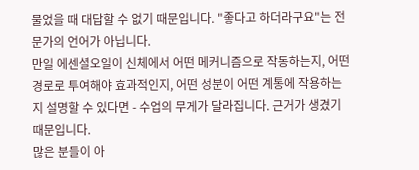물었을 때 대답할 수 없기 때문입니다. "좋다고 하더라구요"는 전문가의 언어가 아닙니다.
만일 에센셜오일이 신체에서 어떤 메커니즘으로 작동하는지, 어떤 경로로 투여해야 효과적인지, 어떤 성분이 어떤 계통에 작용하는지 설명할 수 있다면 - 수업의 무게가 달라집니다. 근거가 생겼기 때문입니다.
많은 분들이 아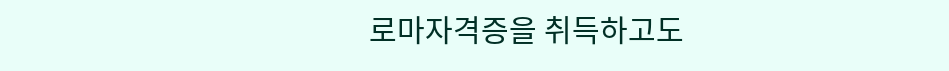로마자격증을 취득하고도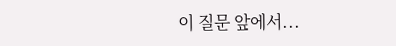이 질문 앞에서...